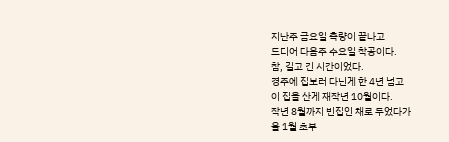지난주 금요일 측량이 끝나고
드디어 다음주 수요일 착공이다.
참, 길고 긴 시간이었다.
경주에 집보러 다닌게 한 4년 넘고
이 집을 산게 재작년 10월이다.
작년 8월까지 빈집인 채로 두었다가
올 1월 초부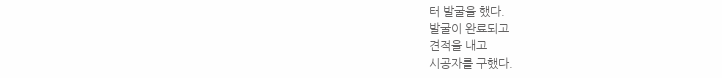터 발굴을 했다.
발굴이 완료되고
견적을 내고
시공자를 구했다.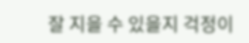잘 지을 수 있을지 걱정이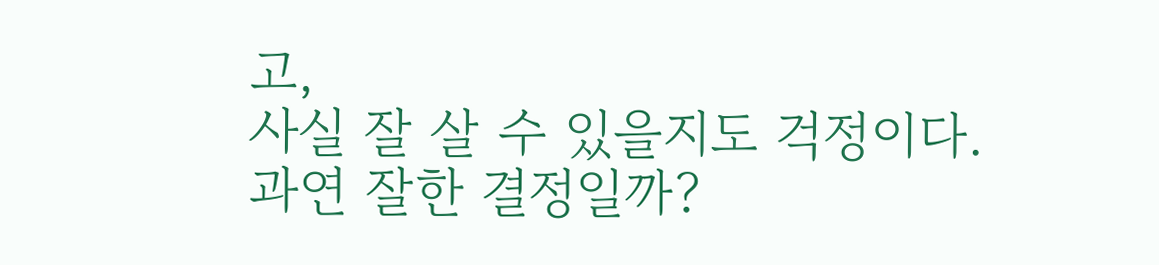고,
사실 잘 살 수 있을지도 걱정이다.
과연 잘한 결정일까?